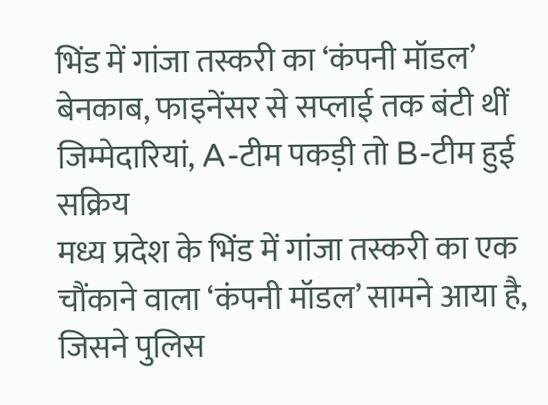भिंड में गांजा तस्करी का ‘कंपनी मॉडल’ बेनकाब, फाइनेंसर से सप्लाई तक बंटी थीं जिम्मेदारियां, A-टीम पकड़ी तो B-टीम हुई सक्रिय
मध्य प्रदेश के भिंड में गांजा तस्करी का एक चौंकाने वाला ‘कंपनी मॉडल’ सामने आया है, जिसने पुलिस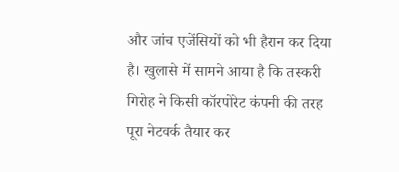और जांच एजेंसियों को भी हैरान कर दिया है। खुलासे में सामने आया है कि तस्करी गिरोह ने किसी कॉरपोरेट कंपनी की तरह पूरा नेटवर्क तैयार कर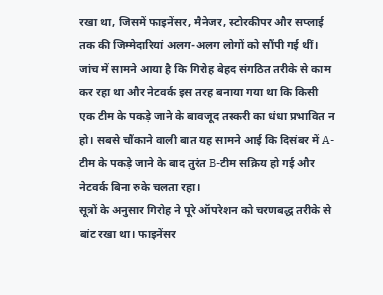रखा था, जिसमें फाइनेंसर, मैनेजर, स्टोरकीपर और सप्लाई तक की जिम्मेदारियां अलग-अलग लोगों को सौंपी गई थीं।
जांच में सामने आया है कि गिरोह बेहद संगठित तरीके से काम कर रहा था और नेटवर्क इस तरह बनाया गया था कि किसी एक टीम के पकड़े जाने के बावजूद तस्करी का धंधा प्रभावित न हो। सबसे चौंकाने वाली बात यह सामने आई कि दिसंबर में A-टीम के पकड़े जाने के बाद तुरंत B-टीम सक्रिय हो गई और नेटवर्क बिना रुके चलता रहा।
सूत्रों के अनुसार गिरोह ने पूरे ऑपरेशन को चरणबद्ध तरीके से बांट रखा था। फाइनेंसर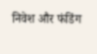निवेश और फंडिंग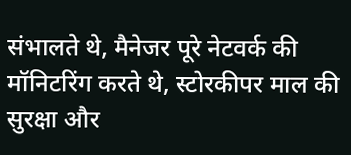संभालते थे, मैनेजर पूरे नेटवर्क की मॉनिटरिंग करते थे, स्टोरकीपर माल की सुरक्षा और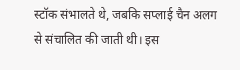स्टॉक संभालते थे, जबकि सप्लाई चैन अलग से संचालित की जाती थी। इस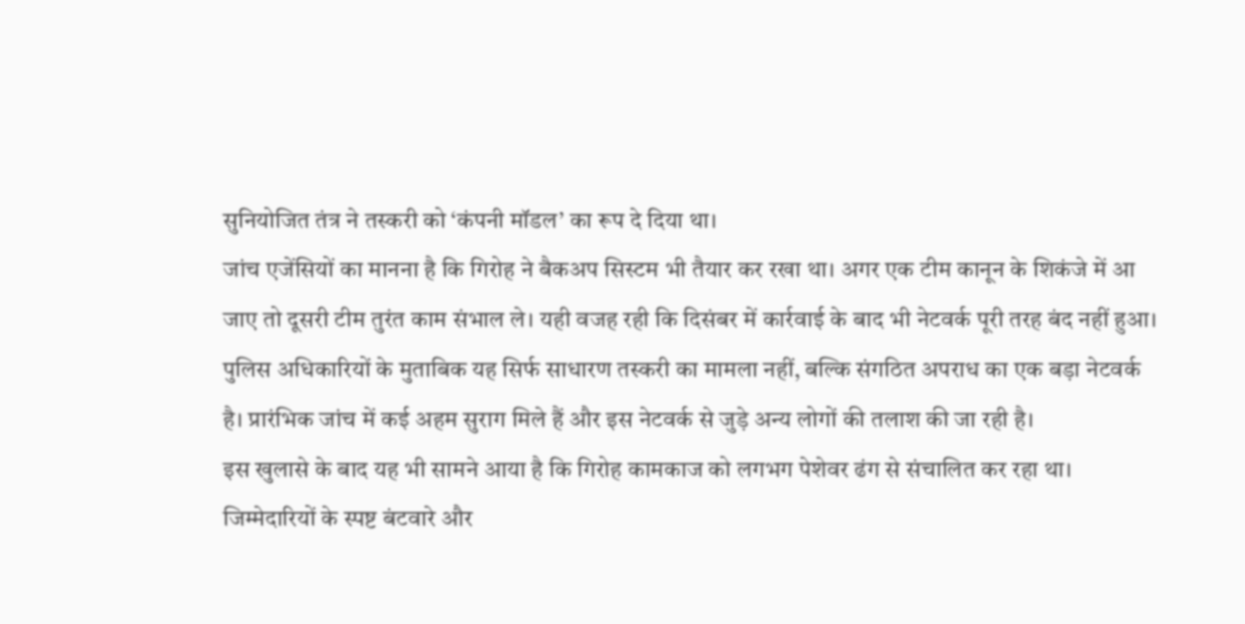सुनियोजित तंत्र ने तस्करी को ‘कंपनी मॉडल’ का रूप दे दिया था।
जांच एजेंसियों का मानना है कि गिरोह ने बैकअप सिस्टम भी तैयार कर रखा था। अगर एक टीम कानून के शिकंजे में आ जाए तो दूसरी टीम तुरंत काम संभाल ले। यही वजह रही कि दिसंबर में कार्रवाई के बाद भी नेटवर्क पूरी तरह बंद नहीं हुआ।
पुलिस अधिकारियों के मुताबिक यह सिर्फ साधारण तस्करी का मामला नहीं, बल्कि संगठित अपराध का एक बड़ा नेटवर्क है। प्रारंभिक जांच में कई अहम सुराग मिले हैं और इस नेटवर्क से जुड़े अन्य लोगों की तलाश की जा रही है।
इस खुलासे के बाद यह भी सामने आया है कि गिरोह कामकाज को लगभग पेशेवर ढंग से संचालित कर रहा था। जिम्मेदारियों के स्पष्ट बंटवारे और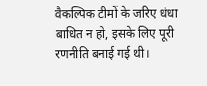वैकल्पिक टीमों के जरिए धंधा बाधित न हो, इसके लिए पूरी रणनीति बनाई गई थी।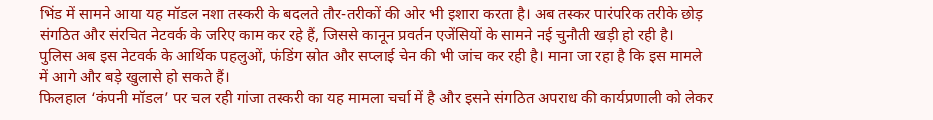भिंड में सामने आया यह मॉडल नशा तस्करी के बदलते तौर-तरीकों की ओर भी इशारा करता है। अब तस्कर पारंपरिक तरीके छोड़ संगठित और संरचित नेटवर्क के जरिए काम कर रहे हैं, जिससे कानून प्रवर्तन एजेंसियों के सामने नई चुनौती खड़ी हो रही है।
पुलिस अब इस नेटवर्क के आर्थिक पहलुओं, फंडिंग स्रोत और सप्लाई चेन की भी जांच कर रही है। माना जा रहा है कि इस मामले में आगे और बड़े खुलासे हो सकते हैं।
फिलहाल ‘कंपनी मॉडल’ पर चल रही गांजा तस्करी का यह मामला चर्चा में है और इसने संगठित अपराध की कार्यप्रणाली को लेकर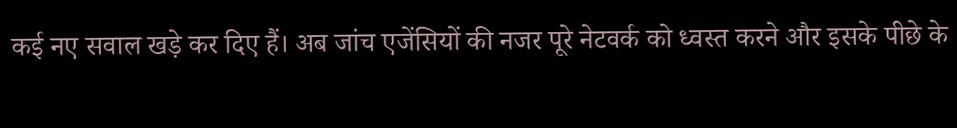कई नए सवाल खड़े कर दिए हैं। अब जांच एजेंसियों की नजर पूरे नेटवर्क को ध्वस्त करने और इसके पीछे के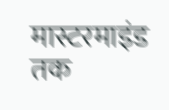मास्टरमाइंड तक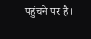पहुंचने पर है।